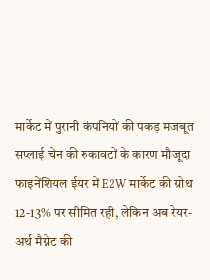मार्केट में पुरानी कंपनियों की पकड़ मजबूत
सप्लाई चेन की रुकावटों के कारण मौजूदा फाइनेंशियल ईयर में E2W मार्केट की ग्रोथ 12-13% पर सीमित रही, लेकिन अब रेयर-अर्थ मैग्नेट की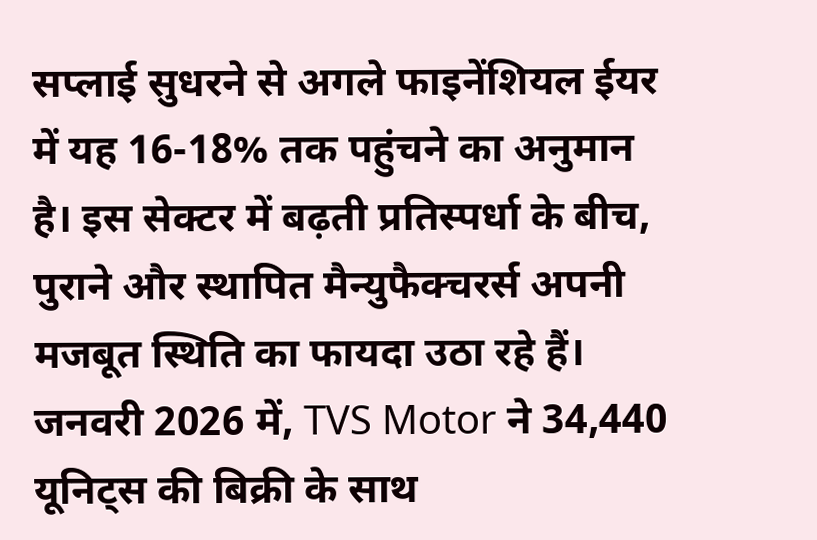सप्लाई सुधरने से अगले फाइनेंशियल ईयर में यह 16-18% तक पहुंचने का अनुमान है। इस सेक्टर में बढ़ती प्रतिस्पर्धा के बीच, पुराने और स्थापित मैन्युफैक्चरर्स अपनी मजबूत स्थिति का फायदा उठा रहे हैं।
जनवरी 2026 में, TVS Motor ने 34,440 यूनिट्स की बिक्री के साथ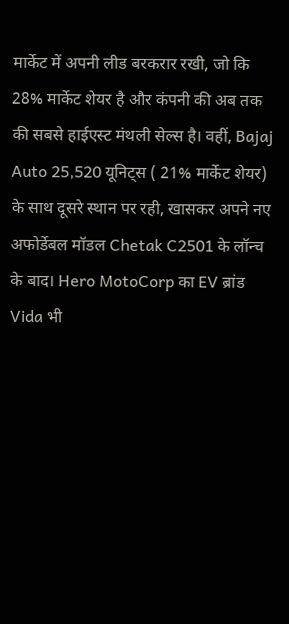मार्केट में अपनी लीड बरकरार रखी, जो कि 28% मार्केट शेयर है और कंपनी की अब तक की सबसे हाईएस्ट मंथली सेल्स है। वहीं, Bajaj Auto 25,520 यूनिट्स ( 21% मार्केट शेयर) के साथ दूसरे स्थान पर रही, खासकर अपने नए अफोर्डेबल मॉडल Chetak C2501 के लॉन्च के बाद। Hero MotoCorp का EV ब्रांड Vida भी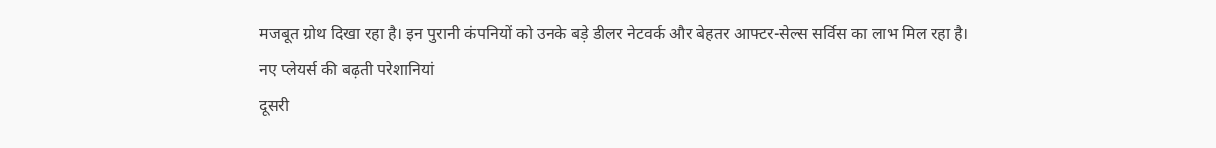मजबूत ग्रोथ दिखा रहा है। इन पुरानी कंपनियों को उनके बड़े डीलर नेटवर्क और बेहतर आफ्टर-सेल्स सर्विस का लाभ मिल रहा है।
नए प्लेयर्स की बढ़ती परेशानियां
दूसरी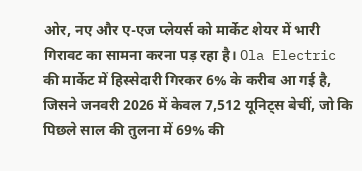ओर, नए और ए-एज प्लेयर्स को मार्केट शेयर में भारी गिरावट का सामना करना पड़ रहा है। Ola Electric की मार्केट में हिस्सेदारी गिरकर 6% के करीब आ गई है, जिसने जनवरी 2026 में केवल 7,512 यूनिट्स बेचीं, जो कि पिछले साल की तुलना में 69% की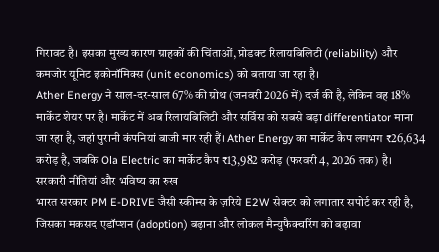गिरावट है। इसका मुख्य कारण ग्राहकों की चिंताओं, प्रोडक्ट रिलायबिलिटी (reliability) और कमजोर यूनिट इकोनॉमिक्स (unit economics) को बताया जा रहा है।
Ather Energy ने साल-दर-साल 67% की ग्रोथ (जनवरी 2026 में) दर्ज की है, लेकिन वह 18% मार्केट शेयर पर है। मार्केट में अब रिलायबिलिटी और सर्विस को सबसे बड़ा differentiator माना जा रहा है, जहां पुरानी कंपनियां बाजी मार रही हैं। Ather Energy का मार्केट कैप लगभग ₹26,634 करोड़ है, जबकि Ola Electric का मार्केट कैप ₹13,982 करोड़ (फरवरी 4, 2026 तक) है।
सरकारी नीतियां और भविष्य का रुख
भारत सरकार PM E-DRIVE जैसी स्कीम्स के ज़रिये E2W सेक्टर को लगातार सपोर्ट कर रही है, जिसका मकसद एडॉप्शन (adoption) बढ़ाना और लोकल मैन्युफैक्चरिंग को बढ़ावा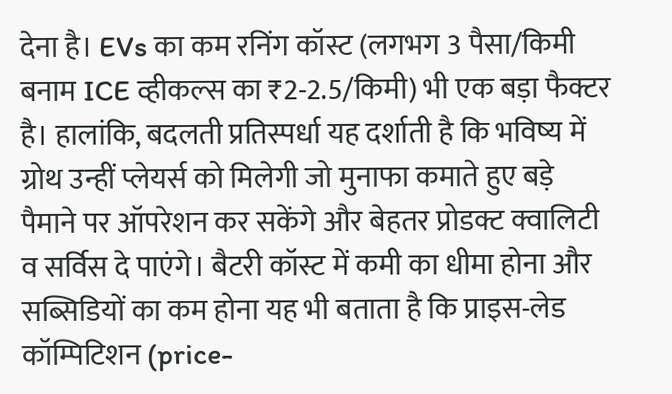देना है। EVs का कम रनिंग कॉस्ट (लगभग 3 पैसा/किमी बनाम ICE व्हीकल्स का ₹2-2.5/किमी) भी एक बड़ा फैक्टर है। हालांकि, बदलती प्रतिस्पर्धा यह दर्शाती है कि भविष्य में ग्रोथ उन्हीं प्लेयर्स को मिलेगी जो मुनाफा कमाते हुए बड़े पैमाने पर ऑपरेशन कर सकेंगे और बेहतर प्रोडक्ट क्वालिटी व सर्विस दे पाएंगे। बैटरी कॉस्ट में कमी का धीमा होना और सब्सिडियों का कम होना यह भी बताता है कि प्राइस-लेड कॉम्पिटिशन (price-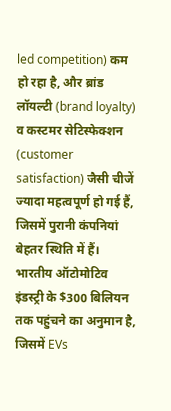led competition) कम हो रहा है, और ब्रांड लॉयल्टी (brand loyalty) व कस्टमर सेटिस्फेक्शन (customer satisfaction) जैसी चीजें ज्यादा महत्वपूर्ण हो गई हैं, जिसमें पुरानी कंपनियां बेहतर स्थिति में हैं। भारतीय ऑटोमोटिव इंडस्ट्री के $300 बिलियन तक पहुंचने का अनुमान है, जिसमें EVs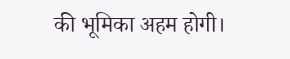की भूमिका अहम होगी।